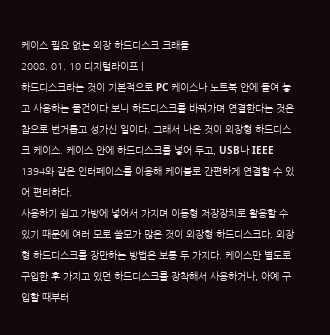케이스 필요 없는 외장 하드디스크 크래들
2008. 01. 10 디지털라이프 |
하드디스크라는 것이 기본적으로 PC 케이스나 노트북 안에 들여 놓고 사용하는 물건이다 보니 하드디스크를 바꿔가며 연결한다는 것은 참으로 번거롭고 성가신 일이다. 그래서 나온 것이 외장형 하드디스크 케이스. 케이스 안에 하드디스크를 넣어 두고, USB나 IEEE 1394와 같은 인터페이스를 이용해 케이블로 간편하게 연결할 수 있어 편리하다.
사용하기 쉽고 가방에 넣어서 가지며 이동형 저장장치로 활용할 수 있기 때문에 여러 모로 쓸모가 많은 것이 외장형 하드디스크다. 외장형 하드디스크를 장만하는 방법은 보통 두 가지다. 케이스만 별도로 구입한 후 가지고 있던 하드디스크를 장착해서 사용하거나, 아예 구입할 때부터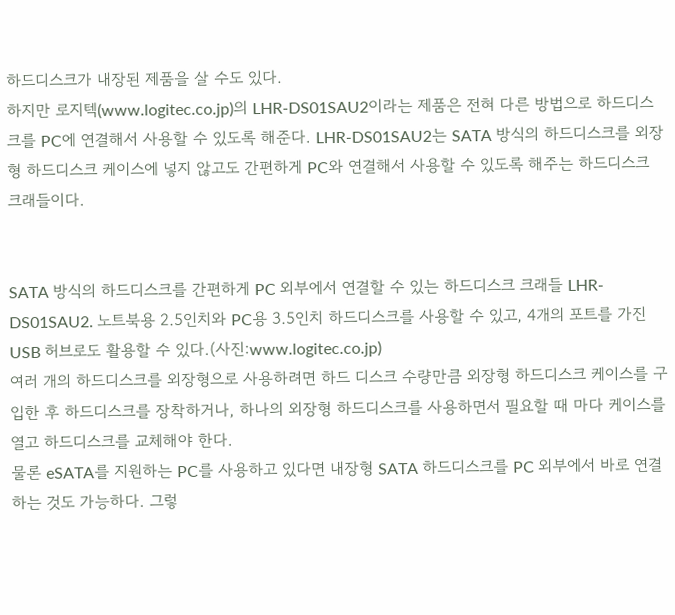하드디스크가 내장된 제품을 살 수도 있다.
하지만 로지텍(www.logitec.co.jp)의 LHR-DS01SAU2이라는 제품은 전혀 다른 방법으로 하드디스크를 PC에 연결해서 사용할 수 있도록 해준다. LHR-DS01SAU2는 SATA 방식의 하드디스크를 외장형 하드디스크 케이스에 넣지 않고도 간편하게 PC와 연결해서 사용할 수 있도록 해주는 하드디스크 크래들이다.


SATA 방식의 하드디스크를 간편하게 PC 외부에서 연결할 수 있는 하드디스크 크래들 LHR-DS01SAU2. 노트북용 2.5인치와 PC용 3.5인치 하드디스크를 사용할 수 있고, 4개의 포트를 가진 USB 허브로도 활용할 수 있다.(사진:www.logitec.co.jp)
여러 개의 하드디스크를 외장형으로 사용하려면 하드 디스크 수량만큼 외장형 하드디스크 케이스를 구입한 후 하드디스크를 장착하거나, 하나의 외장형 하드디스크를 사용하면서 필요할 때 마다 케이스를 열고 하드디스크를 교체해야 한다.
물론 eSATA를 지원하는 PC를 사용하고 있다면 내장형 SATA 하드디스크를 PC 외부에서 바로 연결하는 것도 가능하다. 그렇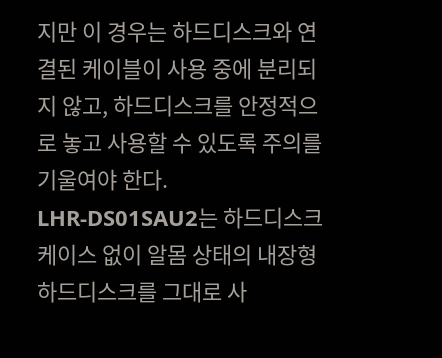지만 이 경우는 하드디스크와 연결된 케이블이 사용 중에 분리되지 않고, 하드디스크를 안정적으로 놓고 사용할 수 있도록 주의를 기울여야 한다.
LHR-DS01SAU2는 하드디스크 케이스 없이 알몸 상태의 내장형 하드디스크를 그대로 사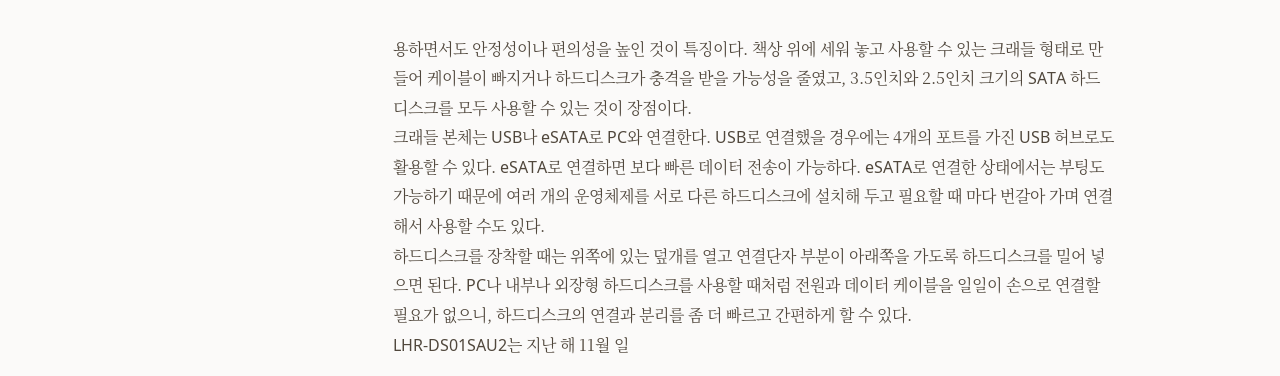용하면서도 안정성이나 편의성을 높인 것이 특징이다. 책상 위에 세워 놓고 사용할 수 있는 크래들 형태로 만들어 케이블이 빠지거나 하드디스크가 충격을 받을 가능성을 줄였고, 3.5인치와 2.5인치 크기의 SATA 하드디스크를 모두 사용할 수 있는 것이 장점이다.
크래들 본체는 USB나 eSATA로 PC와 연결한다. USB로 연결했을 경우에는 4개의 포트를 가진 USB 허브로도 활용할 수 있다. eSATA로 연결하면 보다 빠른 데이터 전송이 가능하다. eSATA로 연결한 상태에서는 부팅도 가능하기 때문에 여러 개의 운영체제를 서로 다른 하드디스크에 설치해 두고 필요할 때 마다 번갈아 가며 연결해서 사용할 수도 있다.
하드디스크를 장착할 때는 위쪽에 있는 덮개를 열고 연결단자 부분이 아래쪽을 가도록 하드디스크를 밀어 넣으면 된다. PC나 내부나 외장형 하드디스크를 사용할 때처럼 전원과 데이터 케이블을 일일이 손으로 연결할 필요가 없으니, 하드디스크의 연결과 분리를 좀 더 빠르고 간편하게 할 수 있다.
LHR-DS01SAU2는 지난 해 11월 일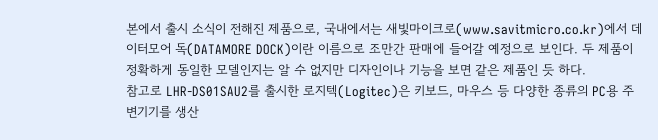본에서 출시 소식이 전해진 제품으로, 국내에서는 새빛마이크로(www.savitmicro.co.kr)에서 데이터모어 독(DATAMORE DOCK)이란 이름으로 조만간 판매에 들어갈 예정으로 보인다. 두 제품이 정확하게 동일한 모델인지는 알 수 없지만 디자인이나 기능을 보면 같은 제품인 듯 하다.
참고로 LHR-DS01SAU2를 출시한 로지텍(Logitec)은 키보드, 마우스 등 다양한 종류의 PC용 주변기기를 생산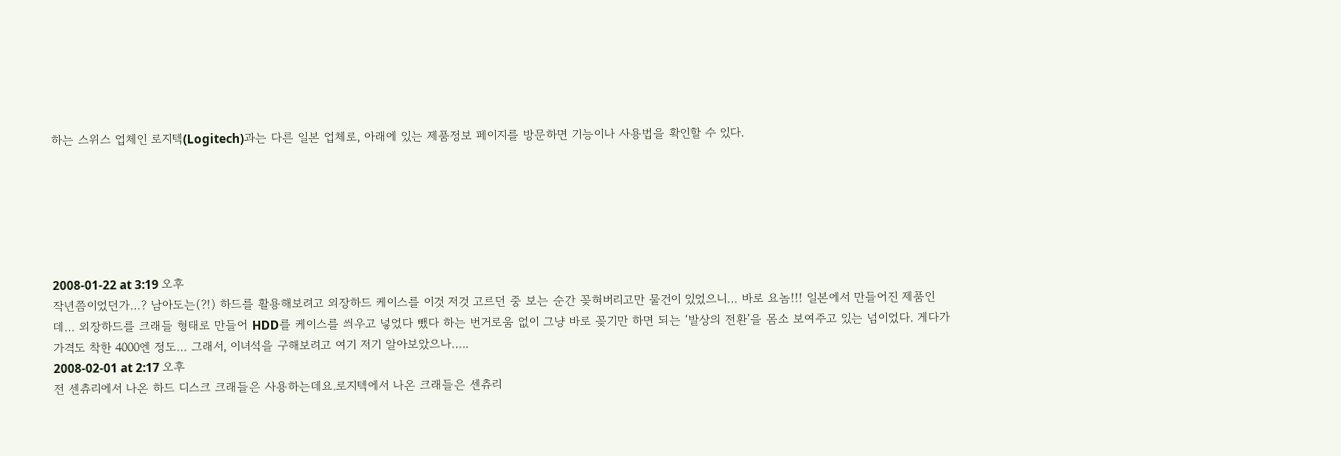하는 스위스 업체인 로지텍(Logitech)과는 다른 일본 업체로, 아래에 있는 제품정보 페이지를 방문하면 기능이나 사용법을 확인할 수 있다.






2008-01-22 at 3:19 오후
작년쯤이었던가…? 남아도는(?!) 하드를 활용해보려고 외장하드 케이스를 이것 저것 고르던 중 보는 순간 꽂혀버리고만 물건이 있었으니… 바로 요놈!!! 일본에서 만들어진 제품인데… 외장하드를 크래들 형태로 만들어 HDD를 케이스를 씌우고 넣었다 뺐다 하는 번거로움 없이 그냥 바로 꽂기만 하면 되는 ‘발상의 전환’을 몸소 보여주고 있는 넘이었다. 게다가 가격도 착한 4000엔 정도… 그래서, 이녀석을 구해보려고 여기 저기 알아보았으나…..
2008-02-01 at 2:17 오후
전 센츄리에서 나온 하드 디스크 크래들은 사용하는데요.로지텍에서 나온 크래들은 센츄리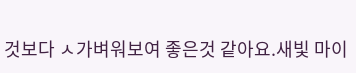것보다 ㅅ가벼워보여 좋은것 같아요.새빛 마이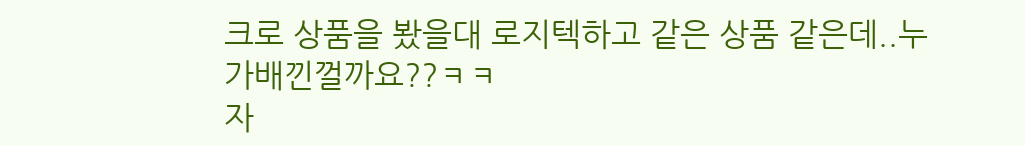크로 상품을 봤을대 로지텍하고 같은 상품 같은데..누가배낀껄까요??ㅋㅋ
자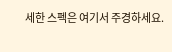세한 스펙은 여기서 주경하세요.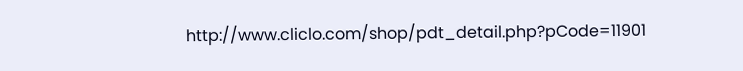http://www.cliclo.com/shop/pdt_detail.php?pCode=11901